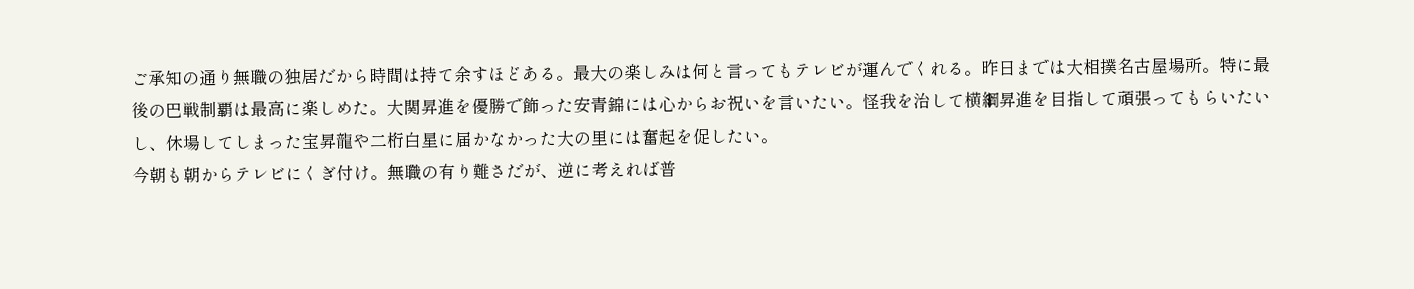ご承知の通り無職の独居だから時間は持て余すほどある。最大の楽しみは何と言ってもテレビが運んでくれる。昨日までは大相撲名古屋場所。特に最後の巴戦制覇は最高に楽しめた。大関昇進を優勝で飾った安青錦には心からお祝いを言いたい。怪我を治して横綱昇進を目指して頑張ってもらいたいし、休場してしまった宝昇龍や二桁白星に届かなかった大の里には奮起を促したい。
今朝も朝からテレビにくぎ付け。無職の有り難さだが、逆に考えれば普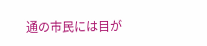通の市民には目が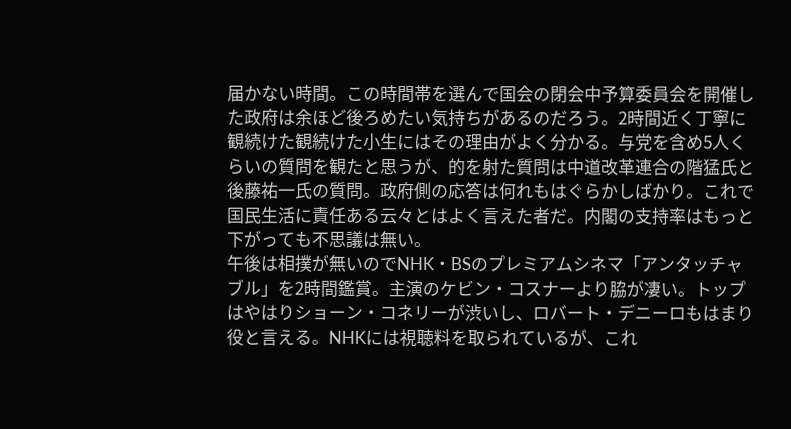届かない時間。この時間帯を選んで国会の閉会中予算委員会を開催した政府は余ほど後ろめたい気持ちがあるのだろう。2時間近く丁寧に観続けた観続けた小生にはその理由がよく分かる。与党を含め5人くらいの質問を観たと思うが、的を射た質問は中道改革連合の階猛氏と後藤祐一氏の質問。政府側の応答は何れもはぐらかしばかり。これで国民生活に責任ある云々とはよく言えた者だ。内閣の支持率はもっと下がっても不思議は無い。
午後は相撲が無いのでNHK・BSのプレミアムシネマ「アンタッチャブル」を2時間鑑賞。主演のケビン・コスナーより脇が凄い。トップはやはりショーン・コネリーが渋いし、ロバート・デニーロもはまり役と言える。NHKには視聴料を取られているが、これ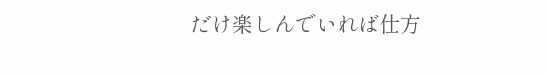だけ楽しんでいれば仕方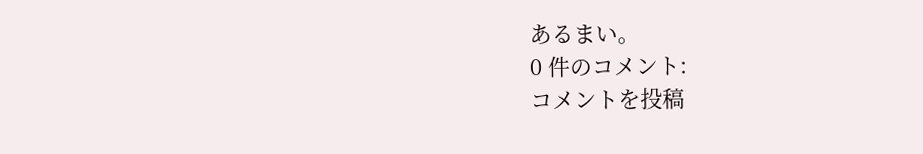あるまい。
0 件のコメント:
コメントを投稿